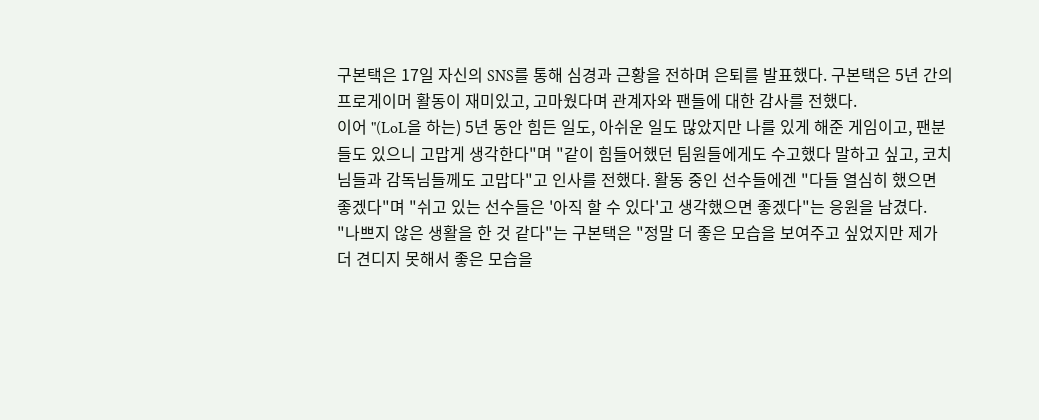구본택은 17일 자신의 SNS를 통해 심경과 근황을 전하며 은퇴를 발표했다. 구본택은 5년 간의 프로게이머 활동이 재미있고, 고마웠다며 관계자와 팬들에 대한 감사를 전했다.
이어 "(LoL을 하는) 5년 동안 힘든 일도, 아쉬운 일도 많았지만 나를 있게 해준 게임이고, 팬분들도 있으니 고맙게 생각한다"며 "같이 힘들어했던 팀원들에게도 수고했다 말하고 싶고, 코치님들과 감독님들께도 고맙다"고 인사를 전했다. 활동 중인 선수들에겐 "다들 열심히 했으면 좋겠다"며 "쉬고 있는 선수들은 '아직 할 수 있다'고 생각했으면 좋겠다"는 응원을 남겼다.
"나쁘지 않은 생활을 한 것 같다"는 구본택은 "정말 더 좋은 모습을 보여주고 싶었지만 제가 더 견디지 못해서 좋은 모습을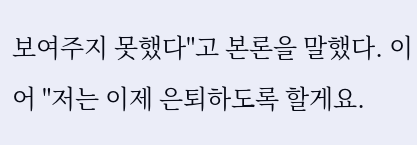보여주지 못했다"고 본론을 말했다. 이어 "저는 이제 은퇴하도록 할게요.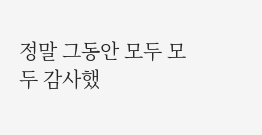정말 그동안 모두 모두 감사했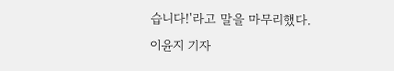습니다!'라고 말을 마무리했다.
이윤지 기자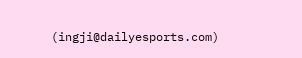(ingji@dailyesports.com)